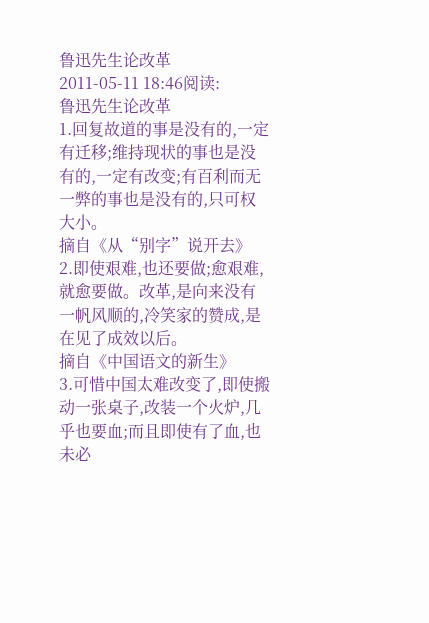鲁迅先生论改革
2011-05-11 18:46阅读:
鲁迅先生论改革
1.回复故道的事是没有的,一定有迁移;维持现状的事也是没有的,一定有改变;有百利而无一弊的事也是没有的,只可权大小。
摘自《从“别字”说开去》
2.即使艰难,也还要做;愈艰难,就愈要做。改革,是向来没有一帆风顺的,冷笑家的赞成,是在见了成效以后。
摘自《中国语文的新生》
3.可惜中国太难改变了,即使搬动一张桌子,改装一个火炉,几乎也要血;而且即使有了血,也未必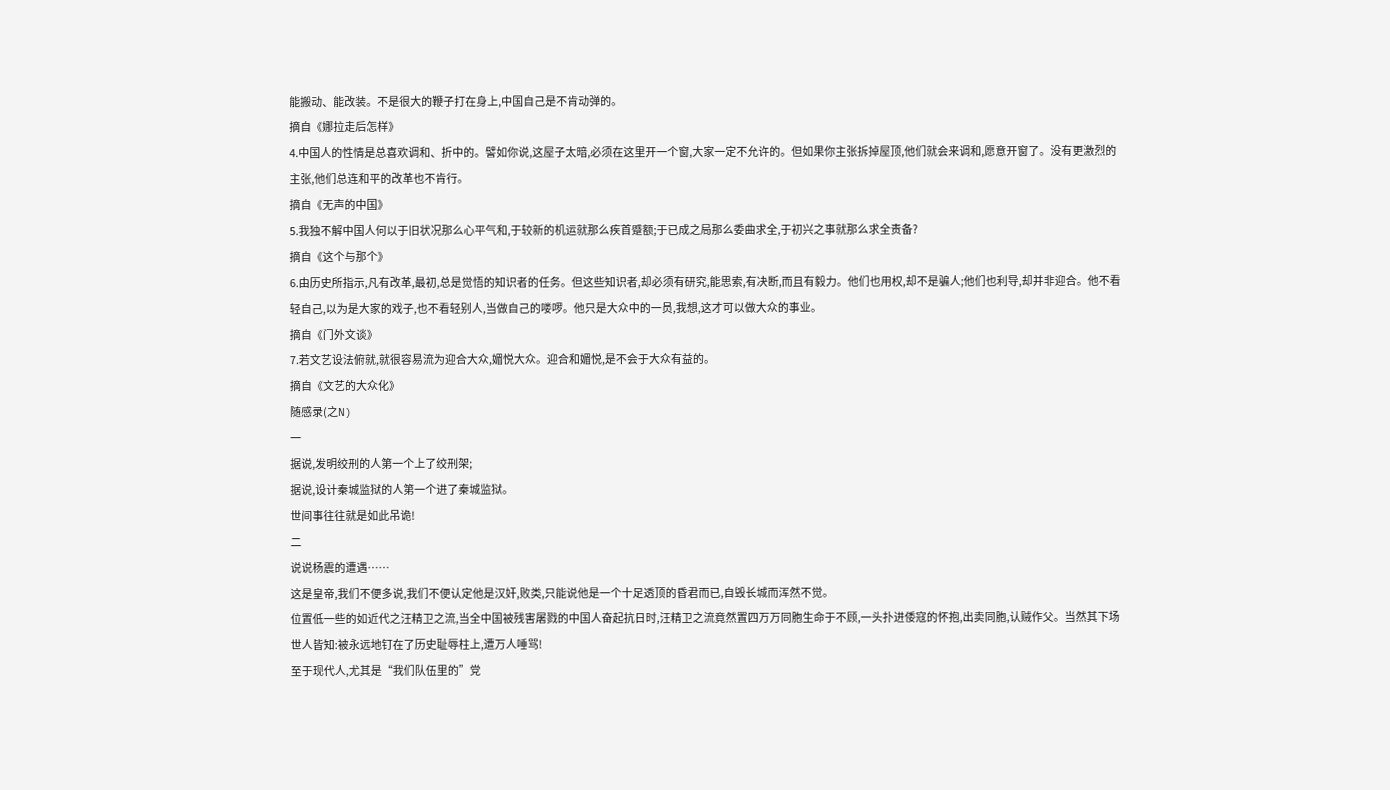能搬动、能改装。不是很大的鞭子打在身上,中国自己是不肯动弹的。
摘自《娜拉走后怎样》
4.中国人的性情是总喜欢调和、折中的。譬如你说,这屋子太暗,必须在这里开一个窗,大家一定不允许的。但如果你主张拆掉屋顶,他们就会来调和,愿意开窗了。没有更激烈的主张,他们总连和平的改革也不肯行。
摘自《无声的中国》
5.我独不解中国人何以于旧状况那么心平气和,于较新的机运就那么疾首蹙额;于已成之局那么委曲求全,于初兴之事就那么求全责备?
摘自《这个与那个》
6.由历史所指示,凡有改革,最初,总是觉悟的知识者的任务。但这些知识者,却必须有研究,能思索,有决断,而且有毅力。他们也用权,却不是骗人;他们也利导,却并非迎合。他不看轻自己,以为是大家的戏子,也不看轻别人,当做自己的喽啰。他只是大众中的一员,我想,这才可以做大众的事业。
摘自《门外文谈》
7.若文艺设法俯就,就很容易流为迎合大众,媚悦大众。迎合和媚悦,是不会于大众有益的。
摘自《文艺的大众化》
随感录(之N)
一
据说,发明绞刑的人第一个上了绞刑架;
据说,设计秦城监狱的人第一个进了秦城监狱。
世间事往往就是如此吊诡!
二
说说杨震的遭遇……
这是皇帝,我们不便多说,我们不便认定他是汉奸,败类,只能说他是一个十足透顶的昏君而已,自毁长城而浑然不觉。
位置低一些的如近代之汪精卫之流,当全中国被残害屠戮的中国人奋起抗日时,汪精卫之流竟然置四万万同胞生命于不顾,一头扑进倭寇的怀抱,出卖同胞,认贼作父。当然其下场世人皆知:被永远地钉在了历史耻辱柱上,遭万人唾骂!
至于现代人,尤其是“我们队伍里的”党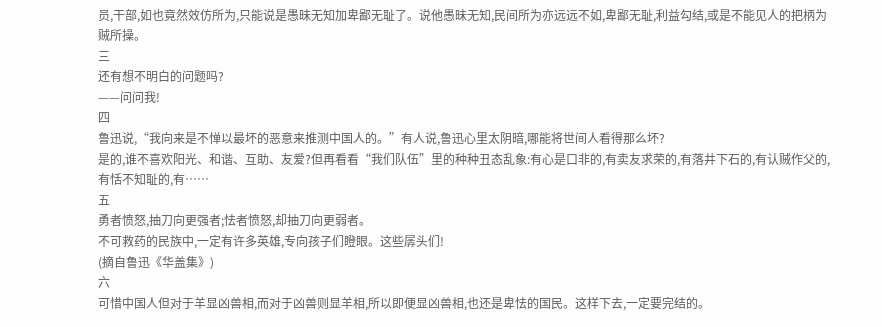员,干部,如也竟然效仿所为,只能说是愚昧无知加卑鄙无耻了。说他愚昧无知,民间所为亦远远不如,卑鄙无耻,利益勾结,或是不能见人的把柄为贼所操。
三
还有想不明白的问题吗?
——问问我!
四
鲁迅说,“我向来是不惮以最坏的恶意来推测中国人的。”有人说,鲁迅心里太阴暗,哪能将世间人看得那么坏?
是的,谁不喜欢阳光、和谐、互助、友爱?但再看看“我们队伍”里的种种丑态乱象:有心是口非的,有卖友求荣的,有落井下石的,有认贼作父的,有恬不知耻的,有……
五
勇者愤怒,抽刀向更强者;怯者愤怒,却抽刀向更弱者。
不可救药的民族中,一定有许多英雄,专向孩子们瞪眼。这些孱头们!
(摘自鲁迅《华盖集》)
六
可惜中国人但对于羊显凶兽相,而对于凶兽则显羊相,所以即便显凶兽相,也还是卑怯的国民。这样下去,一定要完结的。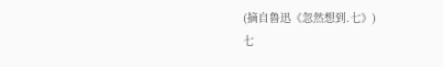(摘自鲁迅《忽然想到.七》)
七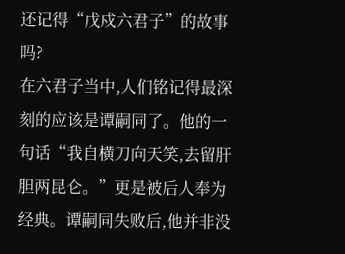还记得“戊戍六君子”的故事吗?
在六君子当中,人们铭记得最深刻的应该是谭嗣同了。他的一句话“我自横刀向天笑,去留肝胆两昆仑。”更是被后人奉为经典。谭嗣同失败后,他并非没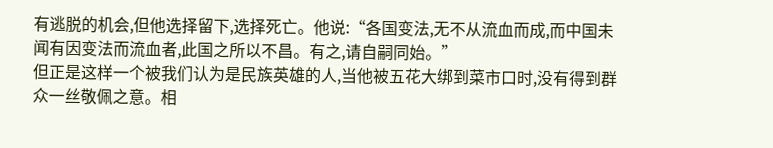有逃脱的机会,但他选择留下,选择死亡。他说:“各国变法,无不从流血而成,而中国未闻有因变法而流血者,此国之所以不昌。有之,请自嗣同始。”
但正是这样一个被我们认为是民族英雄的人,当他被五花大绑到菜市口时,没有得到群众一丝敬佩之意。相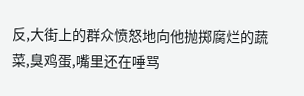反,大街上的群众愤怒地向他抛掷腐烂的蔬菜,臭鸡蛋,嘴里还在唾骂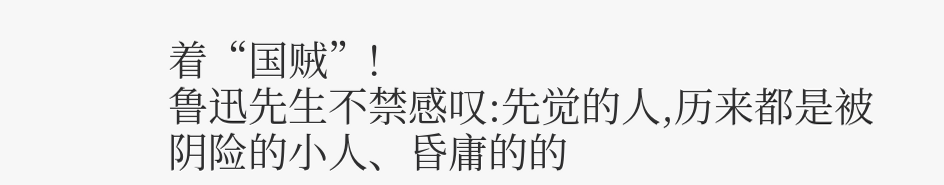着“国贼”!
鲁迅先生不禁感叹:先觉的人,历来都是被阴险的小人、昏庸的的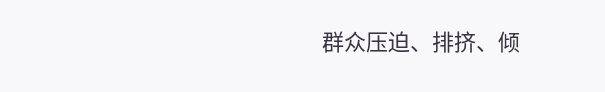群众压迫、排挤、倾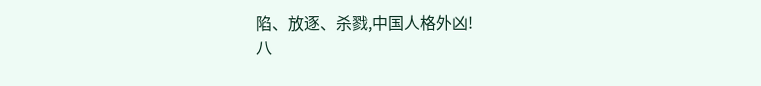陷、放逐、杀戮,中国人格外凶!
八